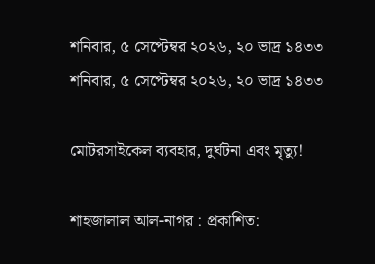শনিবার, ৫ সেপ্টেম্বর ২০২৬, ২০ ভাদ্র ১৪৩৩
শনিবার, ৫ সেপ্টেম্বর ২০২৬, ২০ ভাদ্র ১৪৩৩

মোটরসাইকেল ব্যবহার, দুর্ঘটনা এবং মৃত্যু!

শাহজালাল আল-নাগর : প্রকাশিত: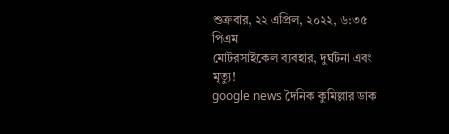শুক্রবার, ২২ এপ্রিল, ২০২২, ৬:৩৫ পিএম
মোটরসাইকেল ব্যবহার, দুর্ঘটনা এবং মৃত্যু!
google news দৈনিক কুমিল্লার ডাক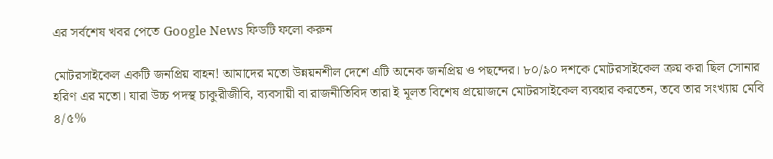এর সর্বশেষ খবর পেতে Google News ফিডটি ফলো করুন

মোটরসাইকেল একটি জনপ্রিয় বাহন! আমাদের মতো উন্নয়নশীল দেশে এটি অনেক জনপ্রিয় ও পছন্দের। ৮০/৯০ দশকে মোটরসাইকেল ক্রয় করা ছিল সোনার হরিণ এর মতো। যারা উচ্চ পদস্থ চাকুরীজীবি, ব্যবসায়ী বা রাজনীতিবিদ তারা ই মূলত বিশেষ প্রয়োজনে মোটরসাইকেল ব্যবহার করতেন, তবে তার সংখ্যায় মেবি ৪/৫%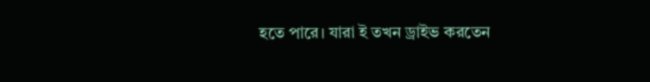হতে পারে। যারা ই তখন ড্রাইভ করতেন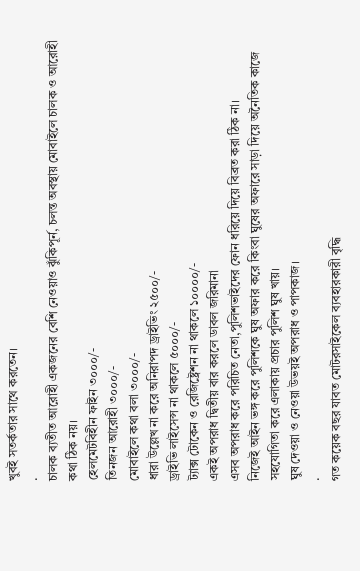খুবই সতর্কতার সাথে করতেন।
.
চালক ব্যতীত আরোহী একজনের বেশি নেওয়াও ঝুঁকিপূর্ন, চলন্ত অবস্থায় মোবাইলে চালক ও আরোহী কথা ঠিক নয়।
হেলমেটবিহীন ফাইন ৩০০০/-
তিনজন আরোহী ৩০০০/-
মোবাইলে কথা বলা ৩০০০/-
ধারা উল্লেখ না করে অনিরাপদ ড্রাইভিং ২৫০০/-
ড্রাইভি লাইসেন্স না থাকলে ৫০০০/-
ট্যাক্স টোকেন ও রেজিষ্ট্রেশন না থাকলে ১০০০০/-
একই অপরাধ দ্বিতীয় বার করলে ডাবল জরিমানা
এসব অপরাধ করে পরিচিত নেতা,পুলিশভাইদের ফোন ধরিয়ে দিয়ে বিব্রত করা ঠিক না।
নিজেই আইন ভঙ্গ করে পুলিশকে ঘুষ অফার করে কিংবা ঘুষের অফারে সাড়া দিয়ে অনৈতিক কাজে সহযোগিতা করে এলাকায় প্রচার পুলিশ ঘুষ খায়।
ঘুষ দেওয়া ও নেওয়া উভয়ই অপরাধ ও পাপকাজ।
.
গত কয়েক বছর যাবত মোটরসাইকেল ব্যবহারকারী বৃদ্ধি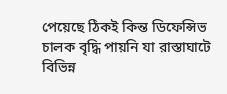পেয়েছে ঠিকই কিন্ত ডিফেন্সিভ চালক বৃদ্ধি পায়নি যা রাস্তাঘাটে বিভিন্ন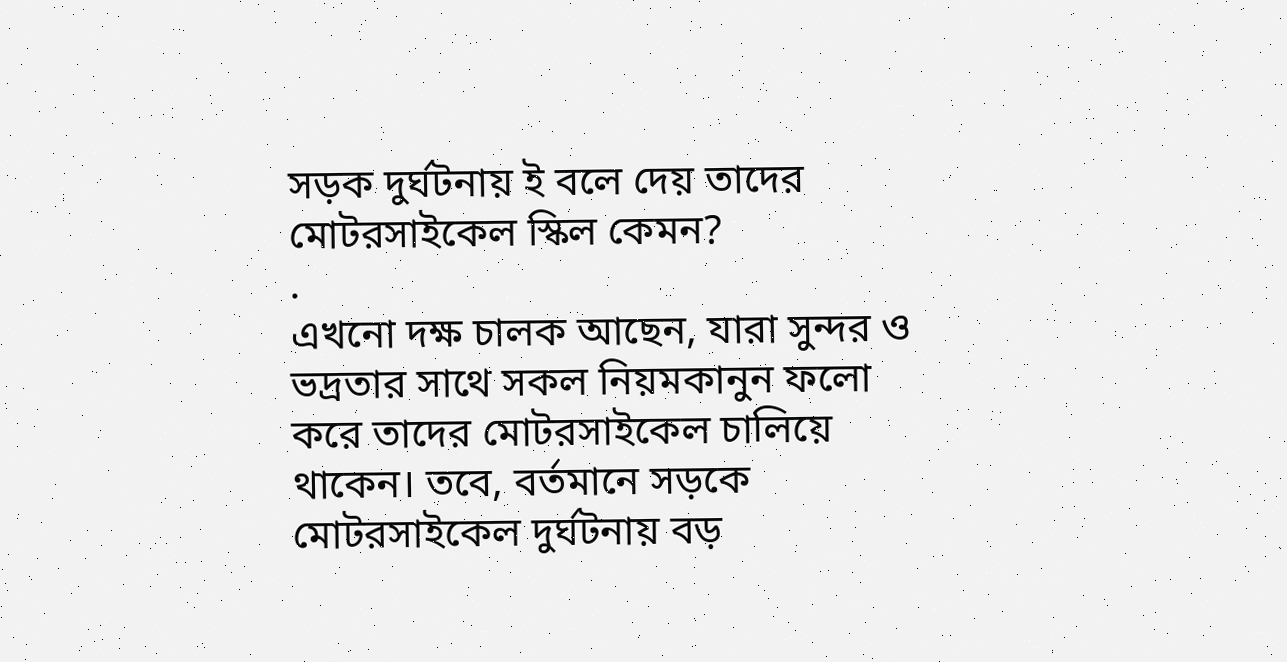সড়ক দুর্ঘটনায় ই বলে দেয় তাদের মোটরসাইকেল স্কিল কেমন?
.
এখনো দক্ষ চালক আছেন, যারা সুন্দর ও ভদ্রতার সাথে সকল নিয়মকানুন ফলো করে তাদের মোটরসাইকেল চালিয়ে থাকেন। তবে, বর্তমানে সড়কে মোটরসাইকেল দুর্ঘটনায় বড়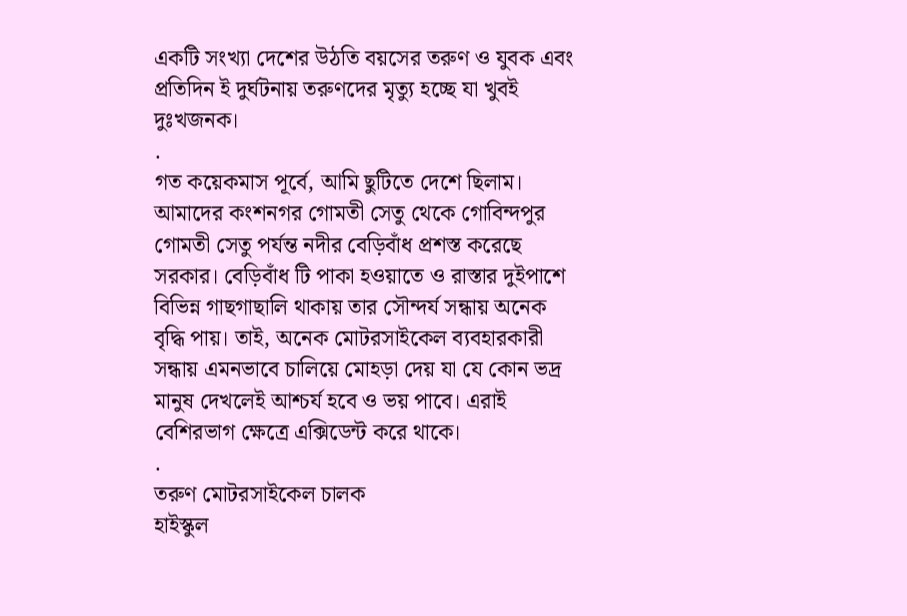একটি সংখ্যা দেশের উঠতি বয়সের তরুণ ও যুবক এবং প্রতিদিন ই দুর্ঘটনায় তরুণদের মৃত্যু হচ্ছে যা খুবই দুঃখজনক।
.
গত কয়েকমাস পূর্বে, আমি ছুটিতে দেশে ছিলাম। আমাদের কংশনগর গোমতী সেতু থেকে গোবিন্দপুর গোমতী সেতু পর্যন্ত নদীর বেড়িবাঁধ প্রশস্ত করেছে সরকার। বেড়িবাঁধ টি পাকা হওয়াতে ও রাস্তার দুইপাশে বিভিন্ন গাছগাছালি থাকায় তার সৌন্দর্য সন্ধায় অনেক বৃদ্ধি পায়। তাই, অনেক মোটরসাইকেল ব্যবহারকারী সন্ধায় এমনভাবে চালিয়ে মোহড়া দেয় যা যে কোন ভদ্র মানুষ দেখলেই আশ্চর্য হবে ও ভয় পাবে। এরাই বেশিরভাগ ক্ষেত্রে এক্সিডেন্ট করে থাকে।
.
তরুণ মোটরসাইকেল চালক
হাইস্কুল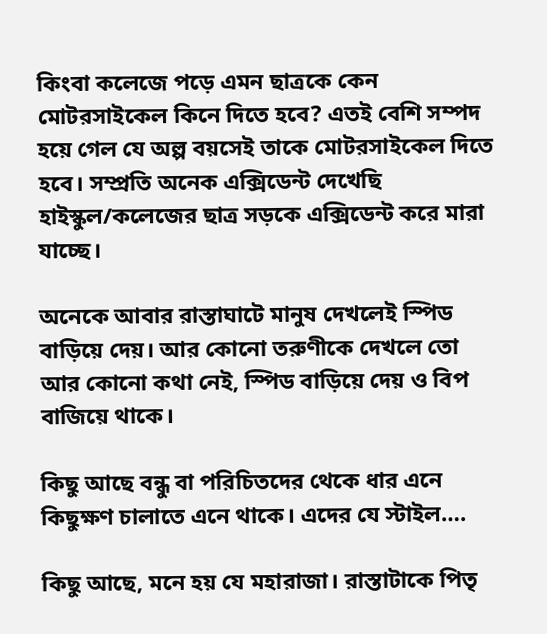কিংবা কলেজে পড়ে এমন ছাত্রকে কেন মোটরসাইকেল কিনে দিতে হবে? এতই বেশি সম্পদ হয়ে গেল যে অল্প বয়সেই তাকে মোটরসাইকেল দিতে হবে। সম্প্রতি অনেক এক্সিডেন্ট দেখেছি হাইস্কুল/কলেজের ছাত্র সড়কে এক্সিডেন্ট করে মারা যাচ্ছে।

অনেকে আবার রাস্তাঘাটে মানুষ দেখলেই স্পিড বাড়িয়ে দেয়। আর কোনো তরুণীকে দেখলে তো আর কোনো কথা নেই, স্পিড বাড়িয়ে দেয় ও বিপ বাজিয়ে থাকে।

কিছু আছে বন্ধু বা পরিচিতদের থেকে ধার এনে কিছুক্ষণ চালাতে এনে থাকে। এদের যে স্টাইল….

কিছু আছে, মনে হয় যে মহারাজা। রাস্তাটাকে পিতৃ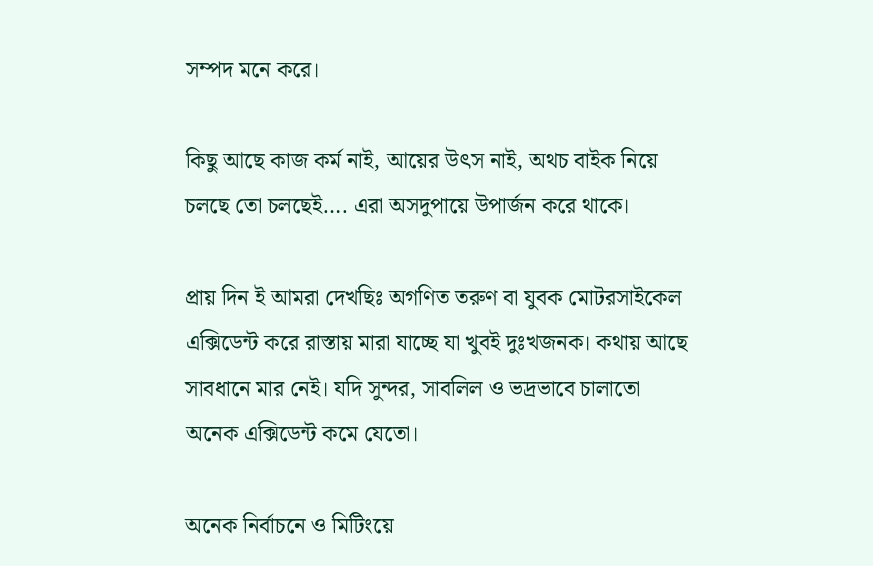সম্পদ মনে করে।

কিছু আছে কাজ কর্ম নাই, আয়ের উৎস নাই, অথচ বাইক নিয়ে চলছে তো চলছেই…. এরা অসদুপায়ে উপার্জন করে থাকে।

প্রায় দিন ই আমরা দেখছিঃ অগণিত তরুণ বা যুবক মোটরসাইকেল এক্সিডেন্ট করে রাস্তায় মারা যাচ্ছে যা খুবই দুঃখজনক। কথায় আছে সাবধানে মার নেই। যদি সুন্দর, সাবলিল ও ভদ্রভাবে চালাতো অনেক এক্সিডেন্ট কমে যেতো।

অনেক নির্বাচনে ও মিটিংয়ে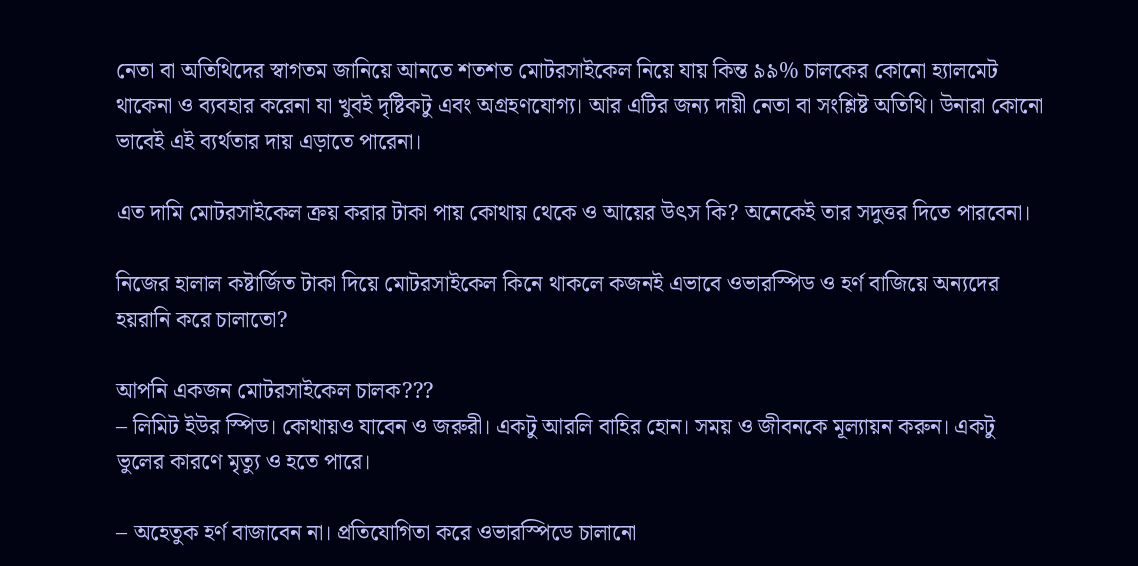নেতা বা অতিথিদের স্বাগতম জানিয়ে আনতে শতশত মোটরসাইকেল নিয়ে যায় কিন্ত ৯৯% চালকের কোনো হ্যালমেট থাকেনা ও ব্যবহার করেনা যা খুবই দৃষ্টিকটু এবং অগ্রহণযোগ্য। আর এটির জন্য দায়ী নেতা বা সংশ্লিষ্ট অতিথি। উনারা কোনো ভাবেই এই ব্যর্থতার দায় এড়াতে পারেনা।

এত দামি মোটরসাইকেল ক্রয় করার টাকা পায় কোথায় থেকে ও আয়ের উৎস কি? অনেকেই তার সদুত্তর দিতে পারবেনা।

নিজের হালাল কষ্টার্জিত টাকা দিয়ে মোটরসাইকেল কিনে থাকলে কজনই এভাবে ওভারস্পিড ও হর্ণ বাজিয়ে অন্যদের হয়রানি করে চালাতো?

আপনি একজন মোটরসাইকেল চালক???
– লিমিট ইউর স্পিড। কোথায়ও যাবেন ও জরুরী। একটু আরলি বাহির হোন। সময় ও জীবনকে মূল্যায়ন করুন। একটু ভুলের কারণে মৃত্যু ও হতে পারে।

– অহেতুক হর্ণ বাজাবেন না। প্রতিযোগিতা করে ওভারস্পিডে চালানো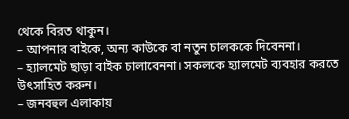থেকে বিরত থাকুন।
– আপনার বাইকে, অন্য কাউকে বা নতুন চালককে দিবেননা।
– হ্যালমেট ছাড়া বাইক চালাবেননা। সকলকে হ্যালমেট ব্যবহার করতে উৎসাহিত করুন।
– জনবহুল এলাকায়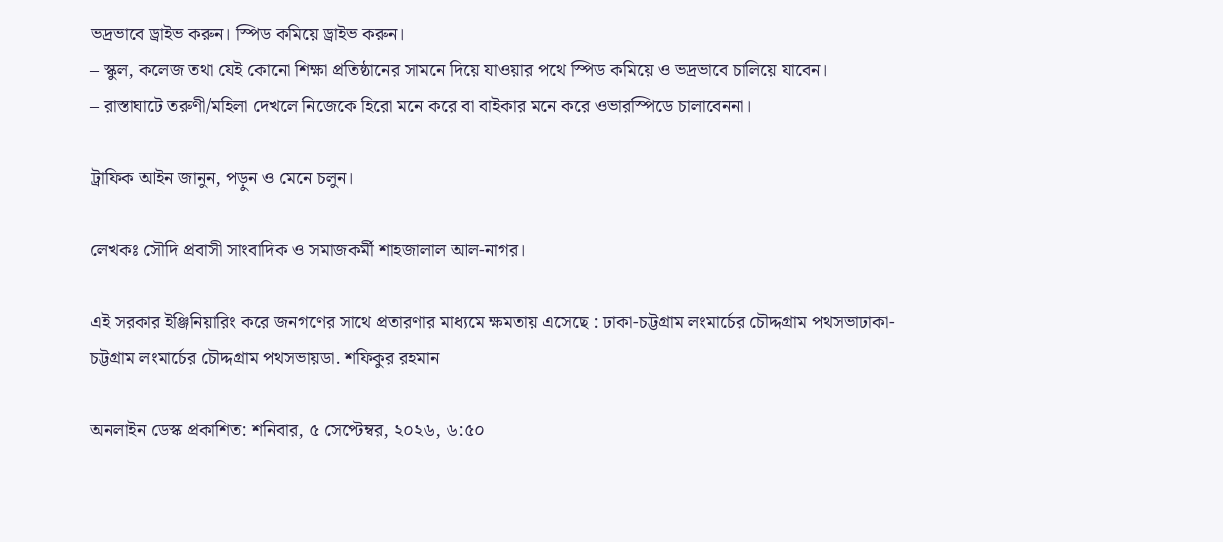ভদ্রভাবে ড্রাইভ করুন। স্পিড কমিয়ে ড্রাইভ করুন।
– স্কুল, কলেজ তথা যেই কোনো শিক্ষা প্রতিষ্ঠানের সামনে দিয়ে যাওয়ার পথে স্পিড কমিয়ে ও ভদ্রভাবে চালিয়ে যাবেন।
– রাস্তাঘাটে তরুণী/মহিলা দেখলে নিজেকে হিরো মনে করে বা বাইকার মনে করে ওভারস্পিডে চালাবেননা।

ট্রাফিক আইন জানুন, পড়ুন ও মেনে চলুন।

লেখকঃ সৌদি প্রবাসী সাংবাদিক ও সমাজকর্মী শাহজালাল আল-নাগর।

এই সরকার ইঞ্জিনিয়ারিং করে জনগণের সাথে প্রতারণার মাধ্যমে ক্ষমতায় এসেছে : ঢাকা-চট্টগ্রাম লংমার্চের চৌদ্দগ্রাম পথসভাঢাকা-চট্টগ্রাম লংমার্চের চৌদ্দগ্রাম পথসভায়ডা. শফিকুর রহমান

অনলাইন ডেস্ক প্রকাশিত: শনিবার, ৫ সেপ্টেম্বর, ২০২৬, ৬:৫০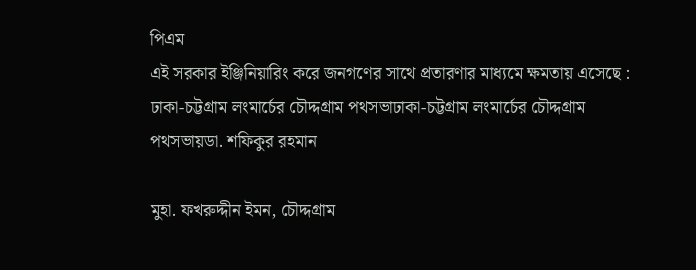পিএম
এই সরকার ইঞ্জিনিয়ারিং করে জনগণের সাথে প্রতারণার মাধ্যমে ক্ষমতায় এসেছে : ঢাকা-চট্টগ্রাম লংমার্চের চৌদ্দগ্রাম পথসভাঢাকা-চট্টগ্রাম লংমার্চের চৌদ্দগ্রাম পথসভায়ডা. শফিকুর রহমান

মুহা. ফখরুদ্দীন ইমন, চৌদ্দগ্রাম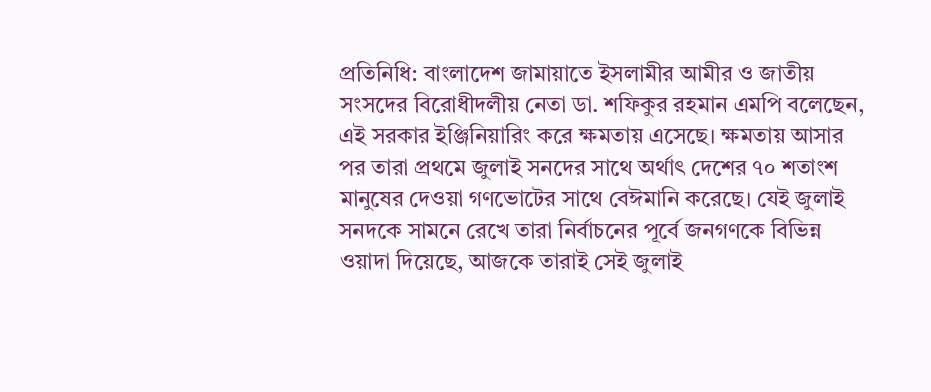প্রতিনিধি: বাংলাদেশ জামায়াতে ইসলামীর আমীর ও জাতীয় সংসদের বিরোধীদলীয় নেতা ডা. শফিকুর রহমান এমপি বলেছেন, এই সরকার ইঞ্জিনিয়ারিং করে ক্ষমতায় এসেছে। ক্ষমতায় আসার পর তারা প্রথমে জুলাই সনদের সাথে অর্থাৎ দেশের ৭০ শতাংশ মানুষের দেওয়া গণভোটের সাথে বেঈমানি করেছে। যেই জুলাই সনদকে সামনে রেখে তারা নির্বাচনের পূর্বে জনগণকে বিভিন্ন ওয়াদা দিয়েছে, আজকে তারাই সেই জুলাই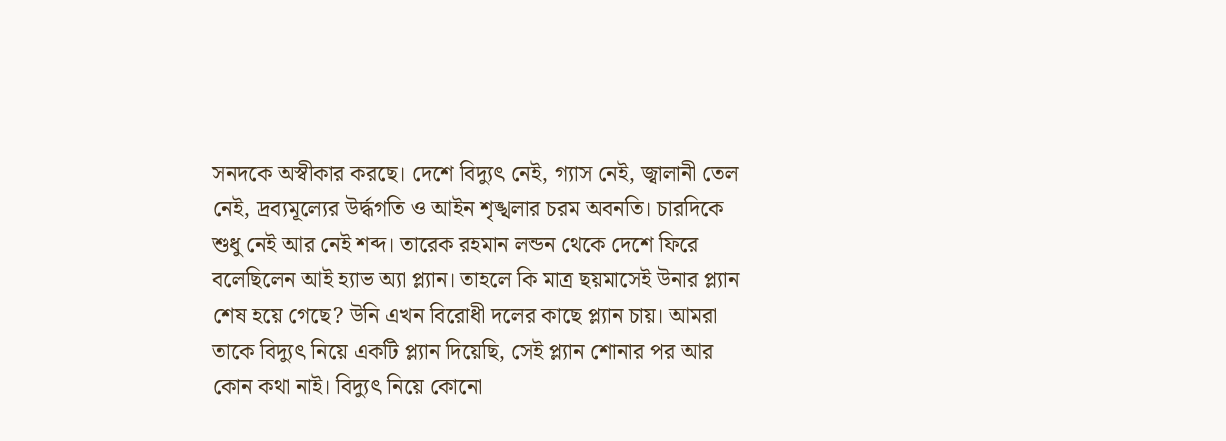সনদকে অস্বীকার করছে। দেশে বিদ্যুৎ নেই, গ্যাস নেই, জ্বালানী তেল নেই, দ্রব্যমূল্যের উর্দ্ধগতি ও আইন শৃঙ্খলার চরম অবনতি। চারদিকে শুধু নেই আর নেই শব্দ। তারেক রহমান লন্ডন থেকে দেশে ফিরে বলেছিলেন আই হ্যাভ অ্যা প্ল্যান। তাহলে কি মাত্র ছয়মাসেই উনার প্ল্যান শেষ হয়ে গেছে? উনি এখন বিরোধী দলের কাছে প্ল্যান চায়। আমরা তাকে বিদ্যুৎ নিয়ে একটি প্ল্যান দিয়েছি, সেই প্ল্যান শোনার পর আর কোন কথা নাই। বিদ্যুৎ নিয়ে কোনো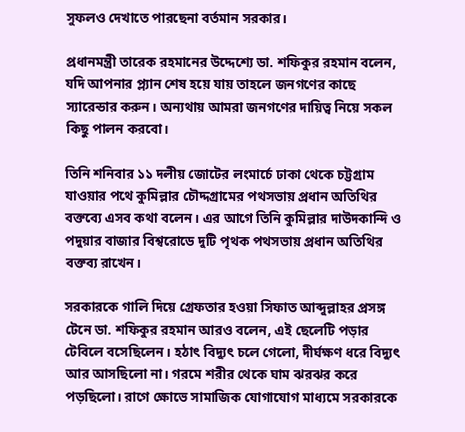সুফলও দেখাতে পারছেনা বর্তমান সরকার।

প্রধানমন্ত্রী তারেক রহমানের উদ্দেশ্যে ডা. শফিকুর রহমান বলেন, যদি আপনার প্ল্যান শেষ হয়ে যায় তাহলে জনগণের কাছে স্যারেন্ডার করুন। অন্যথায় আমরা জনগণের দায়িত্ব নিয়ে সকল কিছু পালন করবো।

তিনি শনিবার ১১ দলীয় জোটের লংমার্চে ঢাকা থেকে চট্টগ্রাম যাওয়ার পথে কুমিল্লার চৌদ্দগ্রামের পথসভায় প্রধান অতিথির বক্তব্যে এসব কথা বলেন। এর আগে তিনি কুমিল্লার দাউদকান্দি ও পদুয়ার বাজার বিশ্বরোডে দুটি পৃথক পথসভায় প্রধান অতিথির বক্তব্য রাখেন।

সরকারকে গালি দিয়ে গ্রেফতার হওয়া সিফাত আব্দুল্লাহর প্রসঙ্গ টেনে ডা. শফিকুর রহমান আরও বলেন, এই ছেলেটি পড়ার টেবিলে বসেছিলেন। হঠাৎ বিদ্যুৎ চলে গেলো, দীর্ঘক্ষণ ধরে বিদ্যুৎ আর আসছিলো না। গরমে শরীর থেকে ঘাম ঝরঝর করে পড়ছিলো। রাগে ক্ষোভে সামাজিক যোগাযোগ মাধ্যমে সরকারকে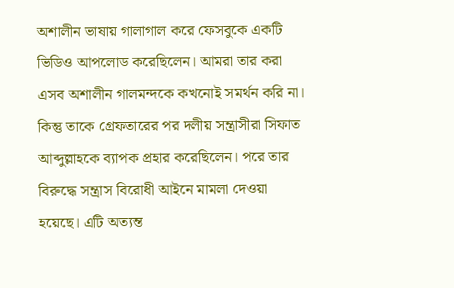অশালীন ভাষায় গালাগাল করে ফেসবুকে একটি ভিডিও আপলোড করেছিলেন। আমরা তার করা এসব অশালীন গালমন্দকে কখনোই সমর্থন করি না। কিন্তু তাকে গ্রেফতারের পর দলীয় সন্ত্রাসীরা সিফাত আব্দুল্লাহকে ব্যাপক প্রহার করেছিলেন। পরে তার বিরুদ্ধে সন্ত্রাস বিরোধী আইনে মামলা দেওয়া হয়েছে। এটি অত্যন্ত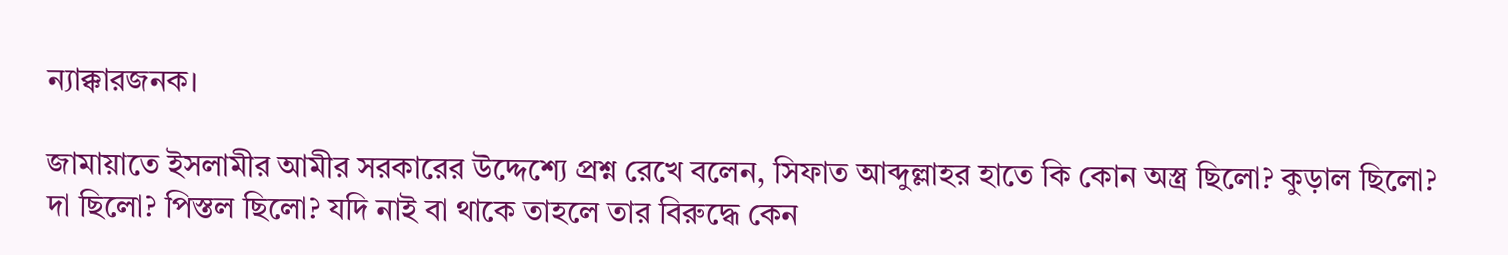ন্যাক্কারজনক।

জামায়াতে ইসলামীর আমীর সরকারের উদ্দেশ্যে প্রশ্ন রেখে বলেন, সিফাত আব্দুল্লাহর হাতে কি কোন অস্ত্র ছিলো? কুড়াল ছিলো? দা ছিলো? পিস্তল ছিলো? যদি নাই বা থাকে তাহলে তার বিরুদ্ধে কেন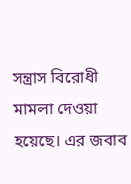সন্ত্রাস বিরোধী মামলা দেওয়া হয়েছে। এর জবাব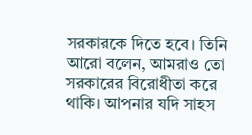সরকারকে দিতে হবে। তিনি আরো বলেন, আমরাও তো সরকারের বিরোধীতা করে থাকি। আপনার যদি সাহস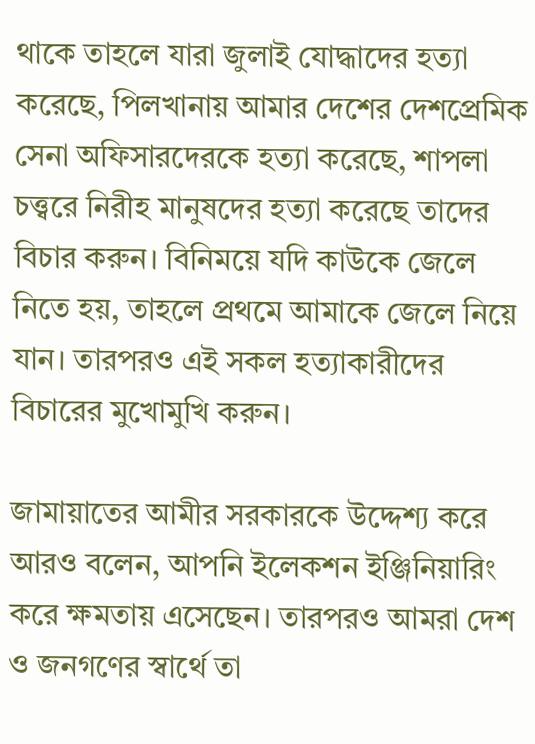থাকে তাহলে যারা জুলাই যোদ্ধাদের হত্যা করেছে, পিলখানায় আমার দেশের দেশপ্রেমিক সেনা অফিসারদেরকে হত্যা করেছে, শাপলা চত্ত্বরে নিরীহ মানুষদের হত্যা করেছে তাদের বিচার করুন। বিনিময়ে যদি কাউকে জেলে নিতে হয়, তাহলে প্রথমে আমাকে জেলে নিয়ে যান। তারপরও এই সকল হত্যাকারীদের বিচারের মুখোমুখি করুন।

জামায়াতের আমীর সরকারকে উদ্দেশ্য করে আরও বলেন, আপনি ইলেকশন ইঞ্জিনিয়ারিং করে ক্ষমতায় এসেছেন। তারপরও আমরা দেশ ও জনগণের স্বার্থে তা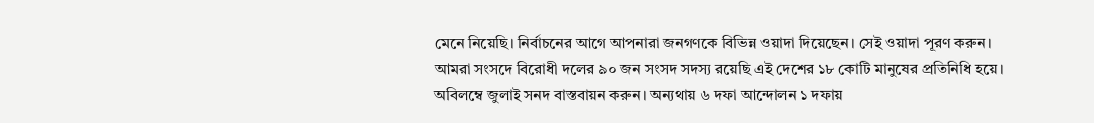মেনে নিয়েছি। নির্বাচনের আগে আপনারা জনগণকে বিভিন্ন ওয়াদা দিয়েছেন। সেই ওয়াদা পূরণ করুন। আমরা সংসদে বিরোধী দলের ৯০ জন সংসদ সদস্য রয়েছি এই দেশের ১৮ কোটি মানুষের প্রতিনিধি হয়ে। অবিলম্বে জুলাই সনদ বাস্তবায়ন করুন। অন্যথায় ৬ দফা আন্দোলন ১ দফায়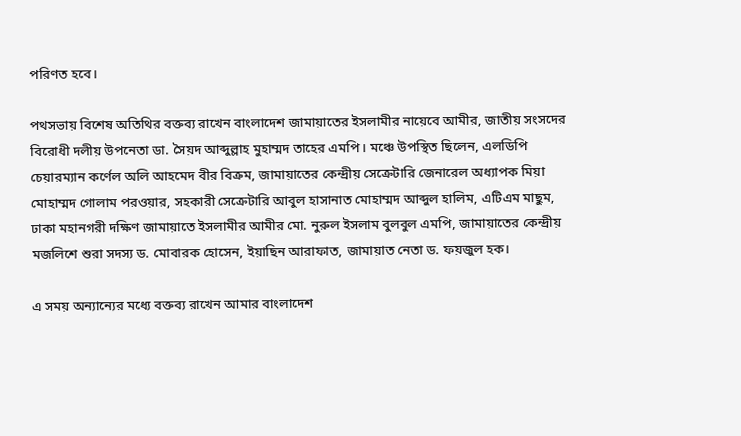পরিণত হবে।

পথসভায় বিশেষ অতিথির বক্তব্য রাখেন বাংলাদেশ জামায়াতের ইসলামীর নায়েবে আমীর, জাতীয় সংসদের বিরোধী দলীয় উপনেতা ডা. সৈয়দ আব্দুল্লাহ মুহাম্মদ তাহের এমপি। মঞ্চে উপস্থিত ছিলেন, এলডিপি চেয়ারম্যান কর্ণেল অলি আহমেদ বীর বিক্রম, জামায়াতের কেন্দ্রীয় সেক্রেটারি জেনারেল অধ্যাপক মিয়া মোহাম্মদ গোলাম পরওয়ার, সহকারী সেক্রেটারি আবুল হাসানাত মোহাম্মদ আব্দুল হালিম, এটিএম মাছুম, ঢাকা মহানগরী দক্ষিণ জামায়াতে ইসলামীর আমীর মো. নুরুল ইসলাম বুলবুল এমপি, জামায়াতের কেন্দ্রীয় মজলিশে শুরা সদস্য ড. মোবারক হোসেন, ইয়াছিন আরাফাত, জামায়াত নেতা ড. ফয়জুল হক।

এ সময় অন্যান্যের মধ্যে বক্তব্য রাখেন আমার বাংলাদেশ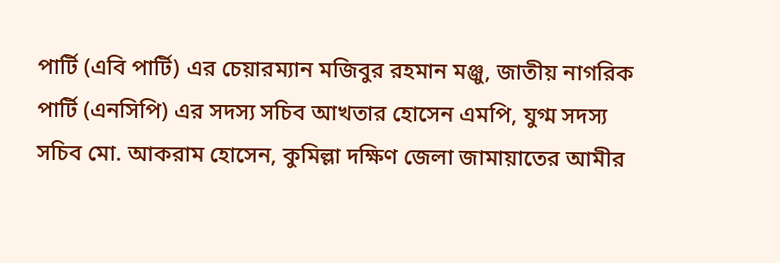পার্টি (এবি পার্টি) এর চেয়ারম্যান মজিবুর রহমান মঞ্জু, জাতীয় নাগরিক পার্টি (এনসিপি) এর সদস্য সচিব আখতার হোসেন এমপি, যুগ্ম সদস্য সচিব মো. আকরাম হোসেন, কুমিল্লা দক্ষিণ জেলা জামায়াতের আমীর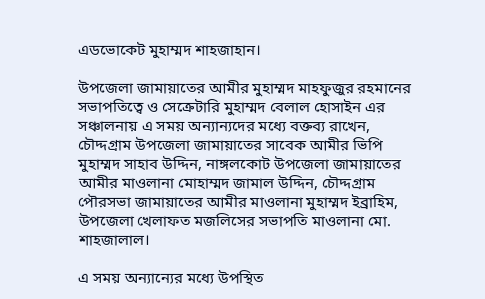এডভোকেট মুহাম্মদ শাহজাহান।

উপজেলা জামায়াতের আমীর মুহাম্মদ মাহফুজুর রহমানের সভাপতিত্বে ও সেক্রেটারি মুহাম্মদ বেলাল হোসাইন এর সঞ্চালনায় এ সময় অন্যান্যদের মধ্যে বক্তব্য রাখেন, চৌদ্দগ্রাম উপজেলা জামায়াতের সাবেক আমীর ভিপি মুহাম্মদ সাহাব উদ্দিন, নাঙ্গলকোট উপজেলা জামায়াতের আমীর মাওলানা মোহাম্মদ জামাল উদ্দিন, চৌদ্দগ্রাম পৌরসভা জামায়াতের আমীর মাওলানা মুহাম্মদ ইব্রাহিম, উপজেলা খেলাফত মজলিসের সভাপতি মাওলানা মো. শাহজালাল।

এ সময় অন্যান্যের মধ্যে উপস্থিত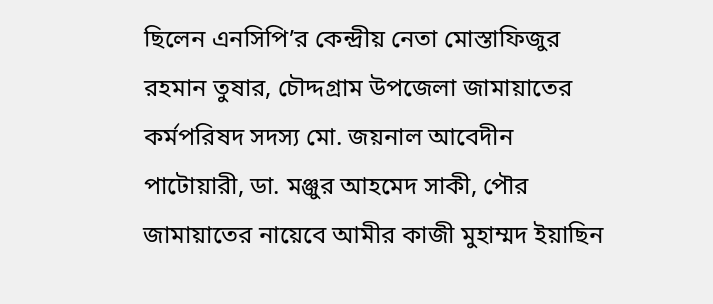ছিলেন এনসিপি’র কেন্দ্রীয় নেতা মোস্তাফিজুর রহমান তুষার, চৌদ্দগ্রাম উপজেলা জামায়াতের কর্মপরিষদ সদস্য মো. জয়নাল আবেদীন পাটোয়ারী, ডা. মঞ্জুর আহমেদ সাকী, পৌর জামায়াতের নায়েবে আমীর কাজী মুহাম্মদ ইয়াছিন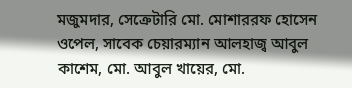মজুমদার, সেক্রেটারি মো. মোশাররফ হোসেন ওপেল, সাবেক চেয়ারম্যান আলহাজ্ব আবুল কাশেম, মো. আবুল খায়ের, মো.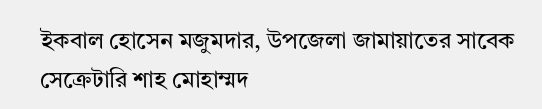ইকবাল হোসেন মজুমদার, উপজেলা জামায়াতের সাবেক সেক্রেটারি শাহ মোহাম্মদ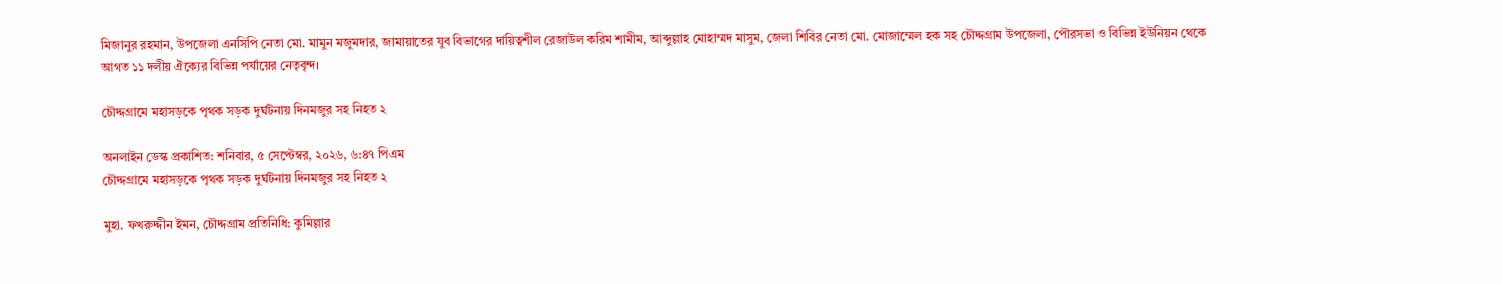মিজানুর রহমান, উপজেলা এনসিপি নেতা মো. মামুন মজুমদার, জামায়াতের যুব বিভাগের দায়িত্বশীল রেজাউল করিম শামীম, আব্দুল্লাহ মোহাম্মদ মাসুম, জেলা শিবির নেতা মো. মোজাম্মেল হক সহ চৌদ্দগ্রাম উপজেলা, পৌরসভা ও বিভিন্ন ইউনিয়ন থেকে আগত ১১ দলীয় ঐক্যের বিভিন্ন পর্যায়ের নেতৃবৃন্দ।

চৌদ্দগ্রামে মহাসড়কে পৃথক সড়ক দুর্ঘটনায় দিনমজুর সহ নিহত ২

অনলাইন ডেস্ক প্রকাশিত: শনিবার, ৫ সেপ্টেম্বর, ২০২৬, ৬:৪৭ পিএম
চৌদ্দগ্রামে মহাসড়কে পৃথক সড়ক দুর্ঘটনায় দিনমজুর সহ নিহত ২

মুহা. ফখরুদ্দীন ইমন, চৌদ্দগ্রাম প্রতিনিধি: কুমিল্লার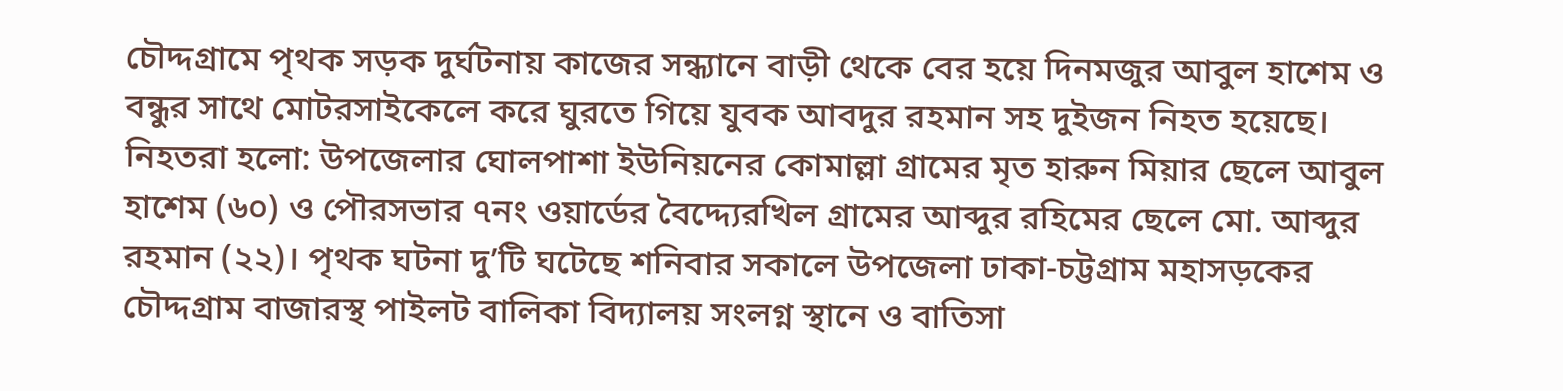চৌদ্দগ্রামে পৃথক সড়ক দুর্ঘটনায় কাজের সন্ধ্যানে বাড়ী থেকে বের হয়ে দিনমজুর আবুল হাশেম ও বন্ধুর সাথে মোটরসাইকেলে করে ঘুরতে গিয়ে যুবক আবদুর রহমান সহ দুইজন নিহত হয়েছে। নিহতরা হলো: উপজেলার ঘোলপাশা ইউনিয়নের কোমাল্লা গ্রামের মৃত হারুন মিয়ার ছেলে আবুল হাশেম (৬০) ও পৌরসভার ৭নং ওয়ার্ডের বৈদ্দ্যেরখিল গ্রামের আব্দুর রহিমের ছেলে মো. আব্দুর রহমান (২২)। পৃথক ঘটনা দু’টি ঘটেছে শনিবার সকালে উপজেলা ঢাকা-চট্টগ্রাম মহাসড়কের চৌদ্দগ্রাম বাজারস্থ পাইলট বালিকা বিদ্যালয় সংলগ্ন স্থানে ও বাতিসা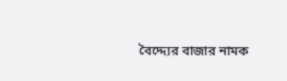বৈদ্দ্যের বাজার নামক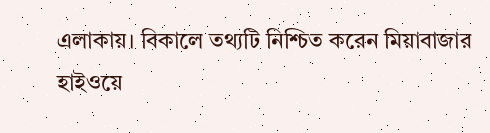এলাকায়। বিকালে তথ্যটি নিশ্চিত করেন মিয়াবাজার হাইওয়ে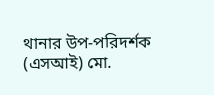থানার উপ-পরিদর্শক (এসআই) মো.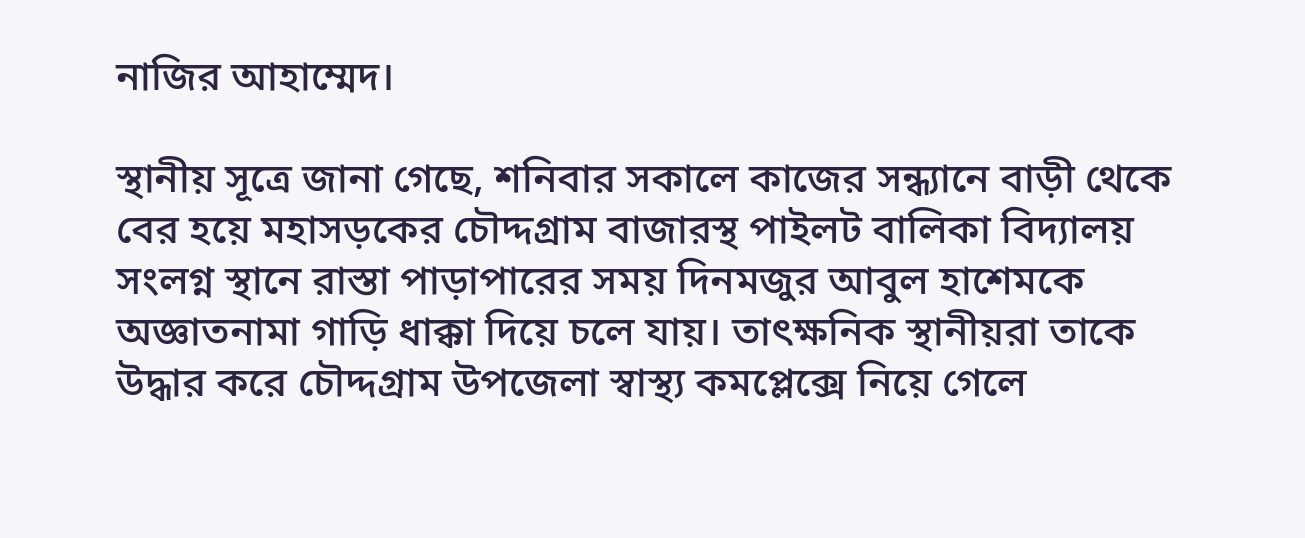নাজির আহাম্মেদ।

স্থানীয় সূত্রে জানা গেছে, শনিবার সকালে কাজের সন্ধ্যানে বাড়ী থেকে বের হয়ে মহাসড়কের চৌদ্দগ্রাম বাজারস্থ পাইলট বালিকা বিদ্যালয় সংলগ্ন স্থানে রাস্তা পাড়াপারের সময় দিনমজুর আবুল হাশেমকে অজ্ঞাতনামা গাড়ি ধাক্কা দিয়ে চলে যায়। তাৎক্ষনিক স্থানীয়রা তাকে উদ্ধার করে চৌদ্দগ্রাম উপজেলা স্বাস্থ্য কমপ্লেক্সে নিয়ে গেলে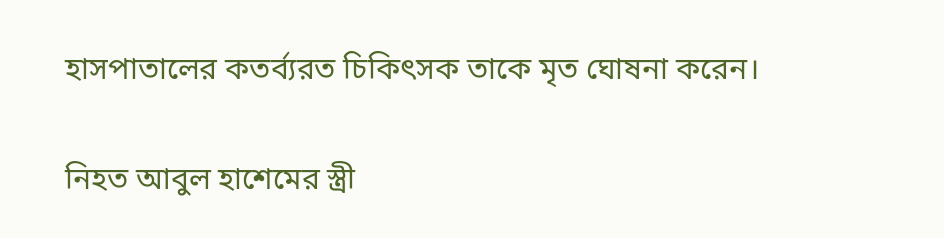হাসপাতালের কতর্ব্যরত চিকিৎসক তাকে মৃত ঘোষনা করেন।

নিহত আবুল হাশেমের স্ত্রী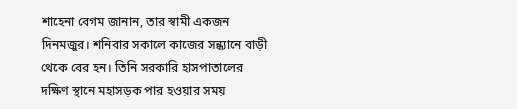শাহেনা বেগম জানান, তার স্বামী একজন দিনমজুর। শনিবার সকালে কাজের সন্ধ্যানে বাড়ী থেকে বের হন। তিনি সরকারি হাসপাতালের দক্ষিণ স্থানে মহাসড়ক পার হওয়ার সময়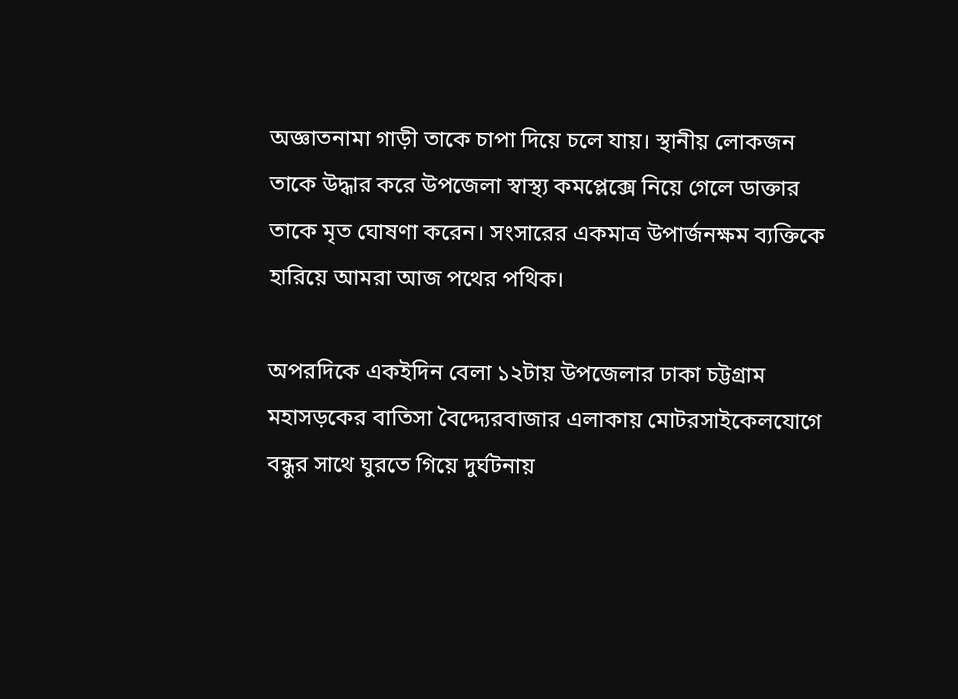অজ্ঞাতনামা গাড়ী তাকে চাপা দিয়ে চলে যায়। স্থানীয় লোকজন তাকে উদ্ধার করে উপজেলা স্বাস্থ্য কমপ্লেক্সে নিয়ে গেলে ডাক্তার তাকে মৃত ঘোষণা করেন। সংসারের একমাত্র উপার্জনক্ষম ব্যক্তিকে হারিয়ে আমরা আজ পথের পথিক।

অপরদিকে একইদিন বেলা ১২টায় উপজেলার ঢাকা চট্টগ্রাম মহাসড়কের বাতিসা বৈদ্দ্যেরবাজার এলাকায় মোটরসাইকেলযোগে বন্ধুর সাথে ঘুরতে গিয়ে দুর্ঘটনায়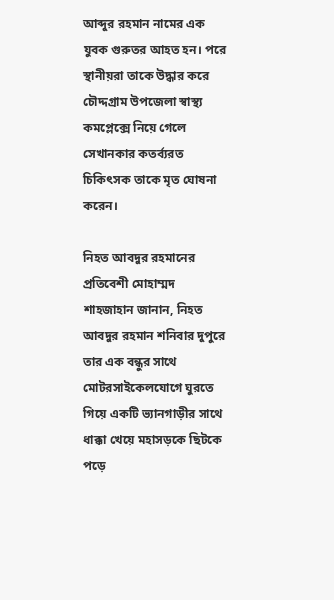আব্দুর রহমান নামের এক যুবক গুরুতর আহত হন। পরে স্থানীয়রা তাকে উদ্ধার করে চৌদ্দগ্রাম উপজেলা স্বাস্থ্য কমপ্লেক্সে নিয়ে গেলে সেখানকার কতর্ব্যরত চিকিৎসক তাকে মৃত ঘোষনা করেন।

নিহত আবদুর রহমানের প্রতিবেশী মোহাম্মদ শাহজাহান জানান, নিহত আবদুর রহমান শনিবার দুপুরে তার এক বন্ধুর সাথে মোটরসাইকেলযোগে ঘুরতে গিয়ে একটি ভ্যানগাড়ীর সাথে ধাক্কা খেয়ে মহাসড়কে ছিটকে পড়ে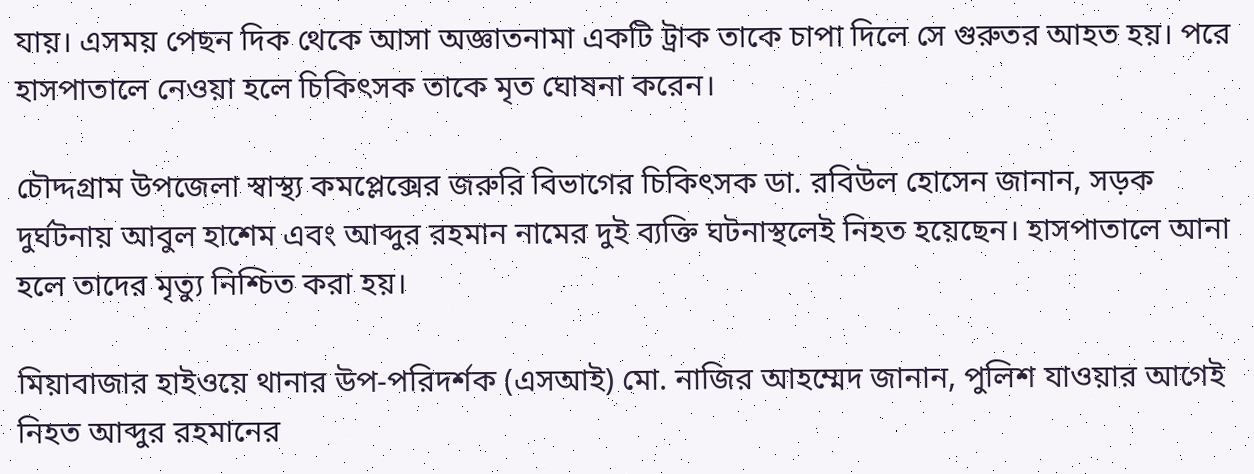যায়। এসময় পেছন দিক থেকে আসা অজ্ঞাতনামা একটি ট্রাক তাকে চাপা দিলে সে গুরুতর আহত হয়। পরে হাসপাতালে নেওয়া হলে চিকিৎসক তাকে মৃত ঘোষনা করেন।

চৌদ্দগ্রাম উপজেলা স্বাস্থ্য কমপ্লেক্সের জরুরি বিভাগের চিকিৎসক ডা. রবিউল হোসেন জানান, সড়ক দুর্ঘটনায় আবুল হাশেম এবং আব্দুর রহমান নামের দুই ব্যক্তি ঘটনাস্থলেই নিহত হয়েছেন। হাসপাতালে আনা হলে তাদের মৃত্যু নিশ্চিত করা হয়।

মিয়াবাজার হাইওয়ে থানার উপ-পরিদর্শক (এসআই) মো. নাজির আহম্মেদ জানান, পুলিশ যাওয়ার আগেই নিহত আব্দুর রহমানের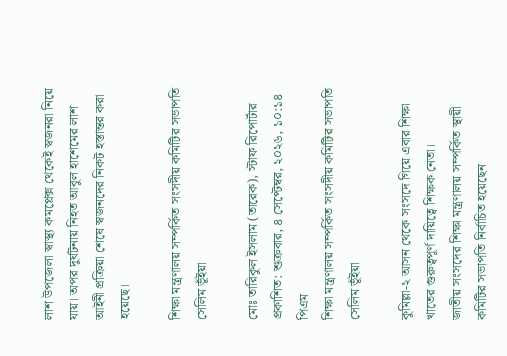লাশ উপজেলা স্বাস্থ্য কমপ্লেক্স থেকেই স্বজনরা নিয়ে যায়। অপর দুর্ঘটনায় নিহত আবুল হাশেমের লাশ আইনী প্রক্রিয়া শেষে স্বজনদের নিকট হস্তান্তর করা হয়েছে।

শিক্ষা মন্ত্রণালয় সম্পর্কিত সংসদীয় কমিটির সভাপতি সেলিম ভূঁইয়া

মোঃ তারিকুল ইসলাম (তারেক), স্টাফ রিপোর্টার প্রকাশিত: শুক্রবার, ৪ সেপ্টেম্বর, ২০২৬, ১০:১৪ পিএম
শিক্ষা মন্ত্রণালয় সম্পর্কিত সংসদীয় কমিটির সভাপতি সেলিম ভূঁইয়া

কুমিল্লা-২ আসন থেকে সংসদে গিয়ে এবার শিক্ষা খাতের গুরুত্বপূর্ণ দায়িত্বে শিক্ষক নেতা।
জাতীয় সংসদের শিক্ষা মন্ত্রণালয় সম্পর্কিত স্থায়ী কমিটির সভাপতি নির্বাচিত হয়েছেন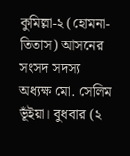কুমিল্লা-২ (হোমনা-তিতাস) আসনের সংসদ সদস্য অধ্যক্ষ মো. সেলিম ভূঁইয়া। বুধবার (২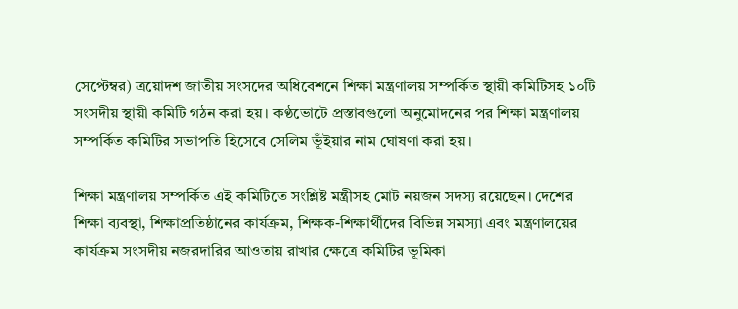সেপ্টেম্বর) ত্রয়োদশ জাতীয় সংসদের অধিবেশনে শিক্ষা মন্ত্রণালয় সম্পর্কিত স্থায়ী কমিটিসহ ১০টি সংসদীয় স্থায়ী কমিটি গঠন করা হয়। কণ্ঠভোটে প্রস্তাবগুলো অনুমোদনের পর শিক্ষা মন্ত্রণালয় সম্পর্কিত কমিটির সভাপতি হিসেবে সেলিম ভূঁইয়ার নাম ঘোষণা করা হয়।

শিক্ষা মন্ত্রণালয় সম্পর্কিত এই কমিটিতে সংশ্লিষ্ট মন্ত্রীসহ মোট নয়জন সদস্য রয়েছেন। দেশের শিক্ষা ব্যবস্থা, শিক্ষাপ্রতিষ্ঠানের কার্যক্রম, শিক্ষক-শিক্ষার্থীদের বিভিন্ন সমস্যা এবং মন্ত্রণালয়ের কার্যক্রম সংসদীয় নজরদারির আওতায় রাখার ক্ষেত্রে কমিটির ভূমিকা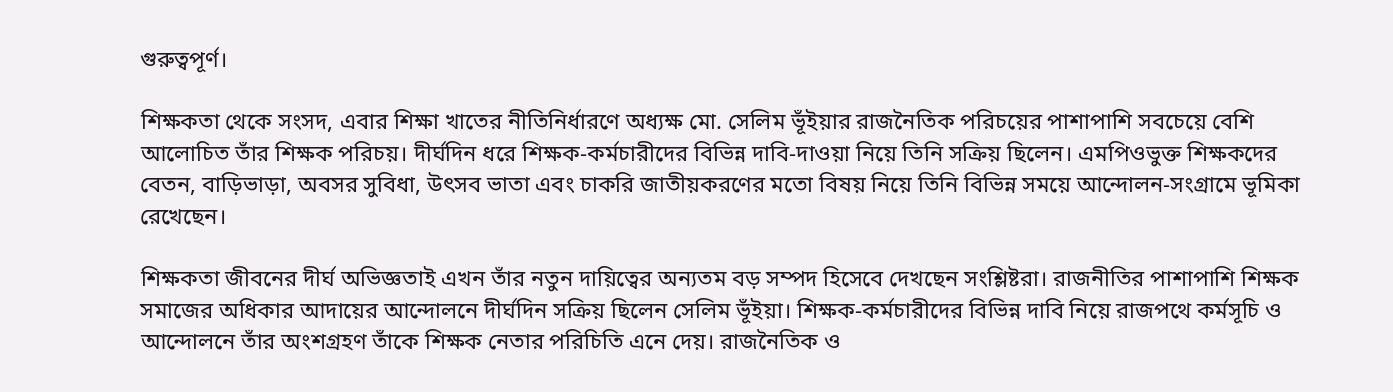গুরুত্বপূর্ণ।

শিক্ষকতা থেকে সংসদ, এবার শিক্ষা খাতের নীতিনির্ধারণে অধ্যক্ষ মো. সেলিম ভূঁইয়ার রাজনৈতিক পরিচয়ের পাশাপাশি সবচেয়ে বেশি আলোচিত তাঁর শিক্ষক পরিচয়। দীর্ঘদিন ধরে শিক্ষক-কর্মচারীদের বিভিন্ন দাবি-দাওয়া নিয়ে তিনি সক্রিয় ছিলেন। এমপিওভুক্ত শিক্ষকদের বেতন, বাড়িভাড়া, অবসর সুবিধা, উৎসব ভাতা এবং চাকরি জাতীয়করণের মতো বিষয় নিয়ে তিনি বিভিন্ন সময়ে আন্দোলন-সংগ্রামে ভূমিকা রেখেছেন।

শিক্ষকতা জীবনের দীর্ঘ অভিজ্ঞতাই এখন তাঁর নতুন দায়িত্বের অন্যতম বড় সম্পদ হিসেবে দেখছেন সংশ্লিষ্টরা। রাজনীতির পাশাপাশি শিক্ষক সমাজের অধিকার আদায়ের আন্দোলনে দীর্ঘদিন সক্রিয় ছিলেন সেলিম ভূঁইয়া। শিক্ষক-কর্মচারীদের বিভিন্ন দাবি নিয়ে রাজপথে কর্মসূচি ও আন্দোলনে তাঁর অংশগ্রহণ তাঁকে শিক্ষক নেতার পরিচিতি এনে দেয়। রাজনৈতিক ও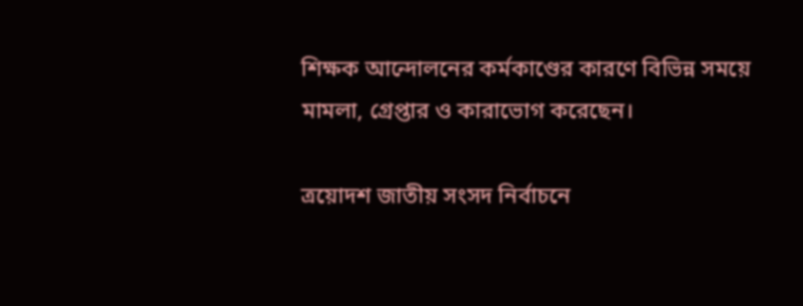শিক্ষক আন্দোলনের কর্মকাণ্ডের কারণে বিভিন্ন সময়ে মামলা, গ্রেপ্তার ও কারাভোগ করেছেন।

ত্রয়োদশ জাতীয় সংসদ নির্বাচনে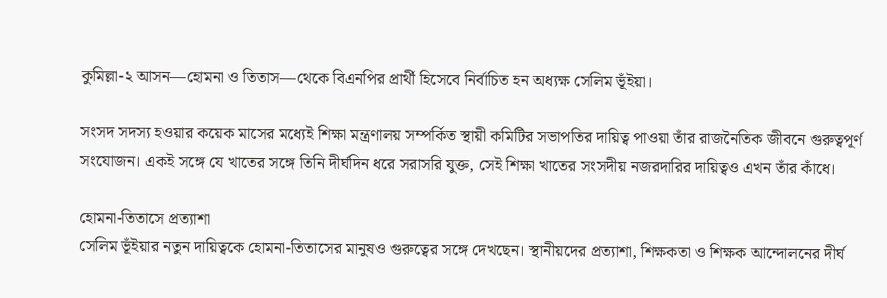কুমিল্লা-২ আসন—হোমনা ও তিতাস—থেকে বিএনপির প্রার্থী হিসেবে নির্বাচিত হন অধ্যক্ষ সেলিম ভূঁইয়া।

সংসদ সদস্য হওয়ার কয়েক মাসের মধ্যেই শিক্ষা মন্ত্রণালয় সম্পর্কিত স্থায়ী কমিটির সভাপতির দায়িত্ব পাওয়া তাঁর রাজনৈতিক জীবনে গুরুত্বপূর্ণ সংযোজন। একই সঙ্গে যে খাতের সঙ্গে তিনি দীর্ঘদিন ধরে সরাসরি যুক্ত, সেই শিক্ষা খাতের সংসদীয় নজরদারির দায়িত্বও এখন তাঁর কাঁধে।

হোমনা-তিতাসে প্রত্যাশা
সেলিম ভূঁইয়ার নতুন দায়িত্বকে হোমনা-তিতাসের মানুষও গুরুত্বের সঙ্গে দেখছেন। স্থানীয়দের প্রত্যাশা, শিক্ষকতা ও শিক্ষক আন্দোলনের দীর্ঘ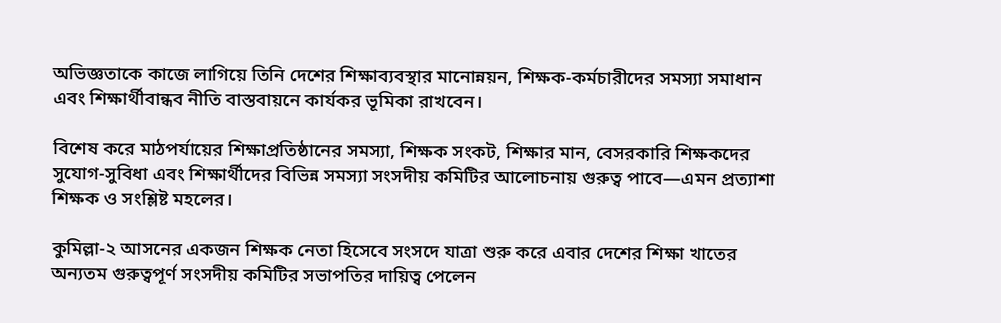অভিজ্ঞতাকে কাজে লাগিয়ে তিনি দেশের শিক্ষাব্যবস্থার মানোন্নয়ন, শিক্ষক-কর্মচারীদের সমস্যা সমাধান এবং শিক্ষার্থীবান্ধব নীতি বাস্তবায়নে কার্যকর ভূমিকা রাখবেন।

বিশেষ করে মাঠপর্যায়ের শিক্ষাপ্রতিষ্ঠানের সমস্যা, শিক্ষক সংকট, শিক্ষার মান, বেসরকারি শিক্ষকদের সুযোগ-সুবিধা এবং শিক্ষার্থীদের বিভিন্ন সমস্যা সংসদীয় কমিটির আলোচনায় গুরুত্ব পাবে—এমন প্রত্যাশা শিক্ষক ও সংশ্লিষ্ট মহলের।

কুমিল্লা-২ আসনের একজন শিক্ষক নেতা হিসেবে সংসদে যাত্রা শুরু করে এবার দেশের শিক্ষা খাতের অন্যতম গুরুত্বপূর্ণ সংসদীয় কমিটির সভাপতির দায়িত্ব পেলেন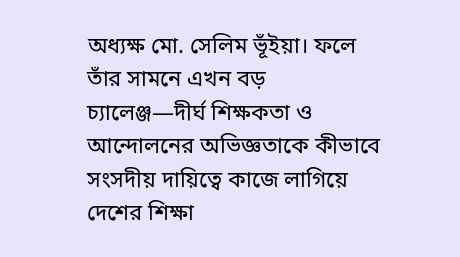অধ্যক্ষ মো. সেলিম ভূঁইয়া। ফলে তাঁর সামনে এখন বড় চ্যালেঞ্জ—দীর্ঘ শিক্ষকতা ও আন্দোলনের অভিজ্ঞতাকে কীভাবে সংসদীয় দায়িত্বে কাজে লাগিয়ে দেশের শিক্ষা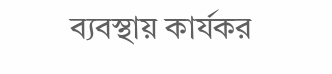ব্যবস্থায় কার্যকর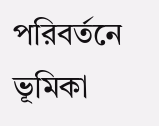পরিবর্তনে ভূমিকা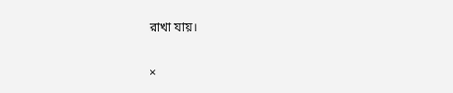রাখা যায়।

×